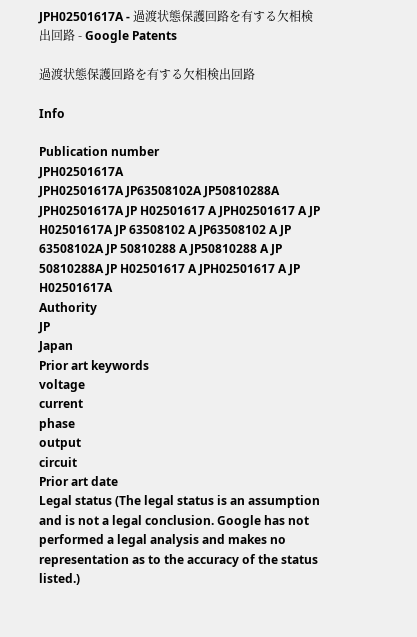JPH02501617A - 過渡状態保護回路を有する欠相検出回路 - Google Patents

過渡状態保護回路を有する欠相検出回路

Info

Publication number
JPH02501617A
JPH02501617A JP63508102A JP50810288A JPH02501617A JP H02501617 A JPH02501617 A JP H02501617A JP 63508102 A JP63508102 A JP 63508102A JP 50810288 A JP50810288 A JP 50810288A JP H02501617 A JPH02501617 A JP H02501617A
Authority
JP
Japan
Prior art keywords
voltage
current
phase
output
circuit
Prior art date
Legal status (The legal status is an assumption and is not a legal conclusion. Google has not performed a legal analysis and makes no representation as to the accuracy of the status listed.)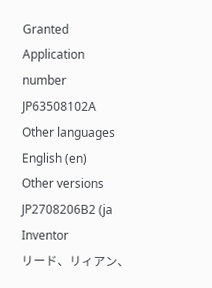Granted
Application number
JP63508102A
Other languages
English (en)
Other versions
JP2708206B2 (ja
Inventor
リード、リィアン、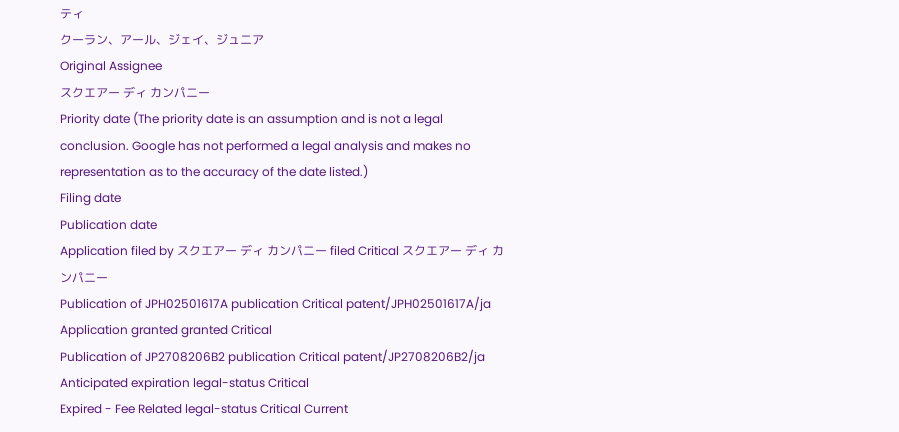ティ
クーラン、アール、ジェイ、ジュニア
Original Assignee
スクエアー ディ カンパニー
Priority date (The priority date is an assumption and is not a legal conclusion. Google has not performed a legal analysis and makes no representation as to the accuracy of the date listed.)
Filing date
Publication date
Application filed by スクエアー ディ カンパニー filed Critical スクエアー ディ カンパニー
Publication of JPH02501617A publication Critical patent/JPH02501617A/ja
Application granted granted Critical
Publication of JP2708206B2 publication Critical patent/JP2708206B2/ja
Anticipated expiration legal-status Critical
Expired - Fee Related legal-status Critical Current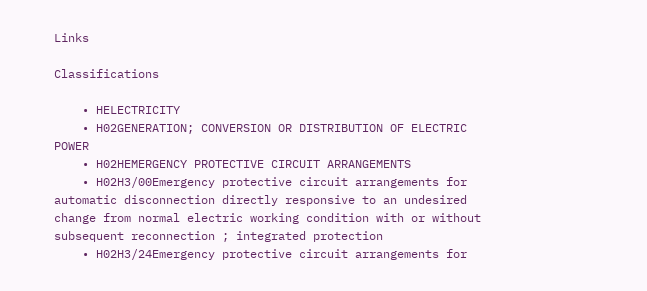Links

Classifications

    • HELECTRICITY
    • H02GENERATION; CONVERSION OR DISTRIBUTION OF ELECTRIC POWER
    • H02HEMERGENCY PROTECTIVE CIRCUIT ARRANGEMENTS
    • H02H3/00Emergency protective circuit arrangements for automatic disconnection directly responsive to an undesired change from normal electric working condition with or without subsequent reconnection ; integrated protection
    • H02H3/24Emergency protective circuit arrangements for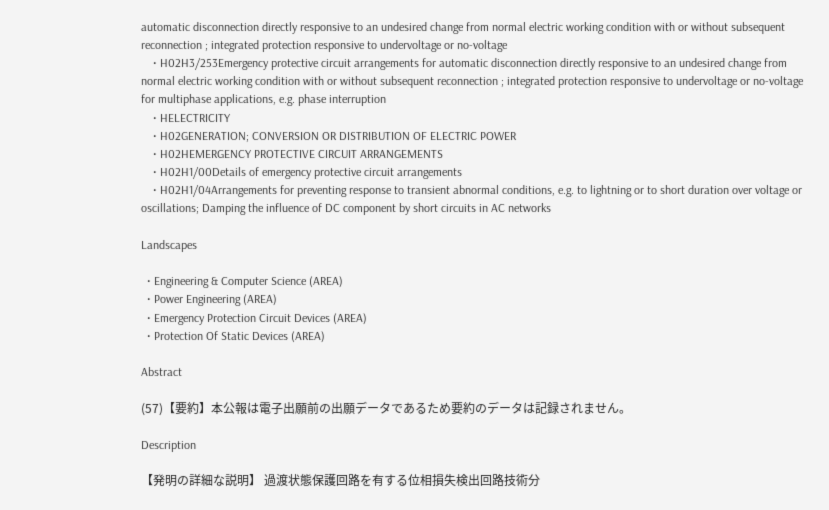automatic disconnection directly responsive to an undesired change from normal electric working condition with or without subsequent reconnection ; integrated protection responsive to undervoltage or no-voltage
    • H02H3/253Emergency protective circuit arrangements for automatic disconnection directly responsive to an undesired change from normal electric working condition with or without subsequent reconnection ; integrated protection responsive to undervoltage or no-voltage for multiphase applications, e.g. phase interruption
    • HELECTRICITY
    • H02GENERATION; CONVERSION OR DISTRIBUTION OF ELECTRIC POWER
    • H02HEMERGENCY PROTECTIVE CIRCUIT ARRANGEMENTS
    • H02H1/00Details of emergency protective circuit arrangements
    • H02H1/04Arrangements for preventing response to transient abnormal conditions, e.g. to lightning or to short duration over voltage or oscillations; Damping the influence of DC component by short circuits in AC networks

Landscapes

  • Engineering & Computer Science (AREA)
  • Power Engineering (AREA)
  • Emergency Protection Circuit Devices (AREA)
  • Protection Of Static Devices (AREA)

Abstract

(57)【要約】本公報は電子出願前の出願データであるため要約のデータは記録されません。

Description

【発明の詳細な説明】 過渡状態保護回路を有する位相損失検出回路技術分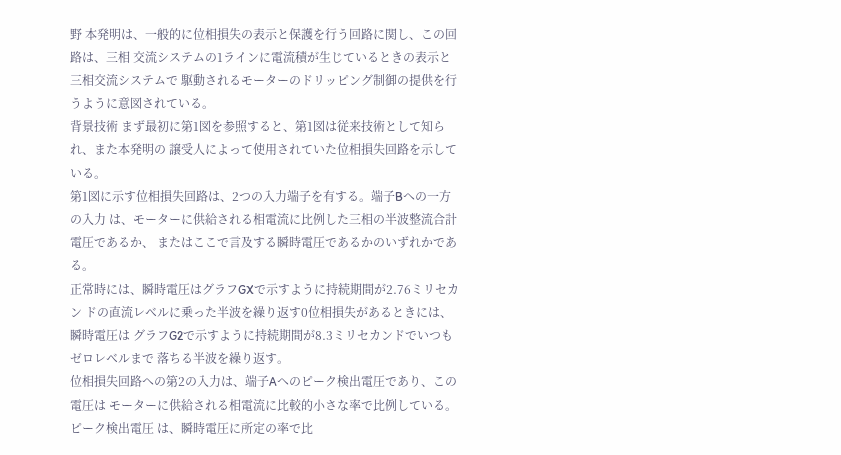野 本発明は、一般的に位相損失の表示と保護を行う回路に関し、この回路は、三相 交流システムの1ラインに電流積が生じているときの表示と三相交流システムで 駆動されるモーターのドリッピング制御の提供を行うように意図されている。
背景技術 まず最初に第1図を参照すると、第1図は従来技術として知られ、また本発明の 譲受人によって使用されていた位相損失回路を示している。
第1図に示す位相損失回路は、2つの入力端子を有する。端子Bへの一方の入力 は、モーターに供給される相電流に比例した三相の半波整流合計電圧であるか、 またはここで言及する瞬時電圧であるかのいずれかである。
正常時には、瞬時電圧はグラフGXで示すように持続期間が2.76ミリセカン ドの直流レベルに乗った半波を繰り返す0位相損失があるときには、瞬時電圧は グラフG2で示すように持続期間が8.3ミリセカンドでいつもゼロレベルまで 落ちる半波を繰り返す。
位相損失回路への第2の入力は、端子Aへのピーク検出電圧であり、この電圧は モーターに供給される相電流に比較的小さな率で比例している。ピーク検出電圧 は、瞬時電圧に所定の率で比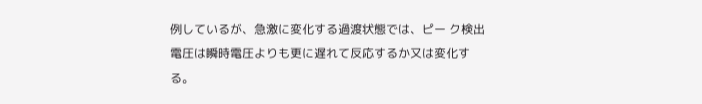例しているが、急激に変化する過渡状態では、ピー ク検出電圧は瞬時電圧よりも更に遅れて反応するか又は変化する。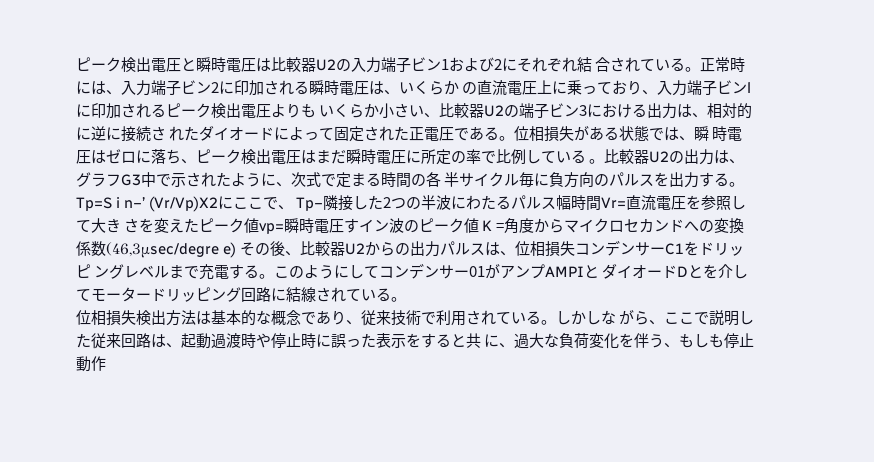ピーク検出電圧と瞬時電圧は比較器U2の入力端子ビン1および2にそれぞれ結 合されている。正常時には、入力端子ビン2に印加される瞬時電圧は、いくらか の直流電圧上に乗っており、入力端子ビンlに印加されるピーク検出電圧よりも いくらか小さい、比較器U2の端子ビン3における出力は、相対的に逆に接続さ れたダイオードによって固定された正電圧である。位相損失がある状態では、瞬 時電圧はゼロに落ち、ピーク検出電圧はまだ瞬時電圧に所定の率で比例している 。比較器U2の出力は、グラフG3中で示されたように、次式で定まる時間の各 半サイクル毎に負方向のパルスを出力する。
Tp=S i n−’ (Vr/Vp)X2にここで、 Tp−隣接した2つの半波にわたるパルス幅時間Vr=直流電圧を参照して大き さを変えたピーク値vp=瞬時電圧すイン波のピーク値 K =角度からマイクロセカンドへの変換係数(46,3μsec/degre e) その後、比較器U2からの出力パルスは、位相損失コンデンサーC1をドリッピ ングレベルまで充電する。このようにしてコンデンサー01がアンプAMPIと ダイオードDとを介してモータードリッピング回路に結線されている。
位相損失検出方法は基本的な概念であり、従来技術で利用されている。しかしな がら、ここで説明した従来回路は、起動過渡時や停止時に誤った表示をすると共 に、過大な負荷変化を伴う、もしも停止動作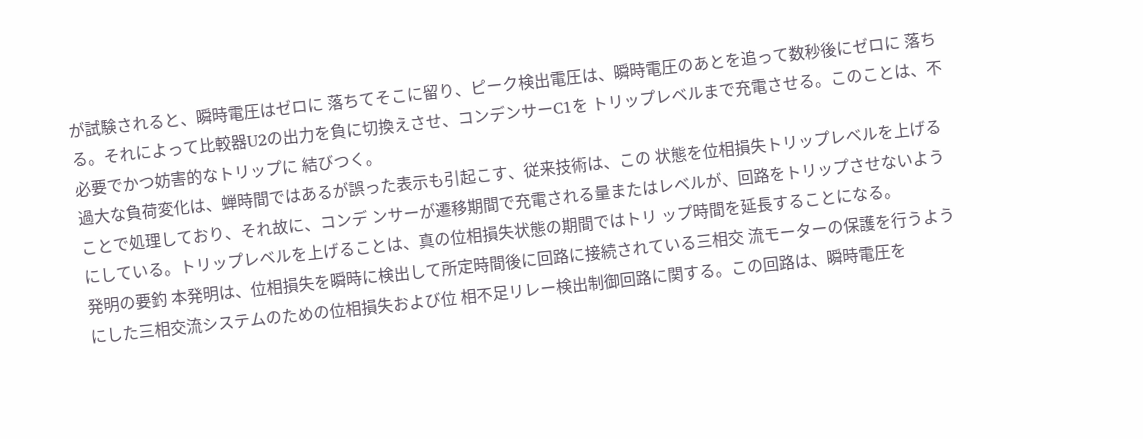が試験されると、瞬時電圧はゼロに 落ちてそこに留り、ピーク検出電圧は、瞬時電圧のあとを追って数秒後にゼロに 落ちる。それによって比較器U2の出力を負に切換えさせ、コンデンサーC1を トリップレベルまで充電させる。このことは、不必要でかつ妨害的なトリップに 結びつく。
過大な負荷変化は、蝉時間ではあるが誤った表示も引起こす、従来技術は、この 状態を位相損失トリップレベルを上げることで処理しており、それ故に、コンデ ンサーが遷移期間で充電される量またはレベルが、回路をトリップさせないよう にしている。トリップレベルを上げることは、真の位相損失状態の期間ではトリ ップ時間を延長することになる。
発明の要釣 本発明は、位相損失を瞬時に検出して所定時間後に回路に接続されている三相交 流モーターの保護を行うようにした三相交流システムのための位相損失および位 相不足リレー検出制御回路に関する。この回路は、瞬時電圧を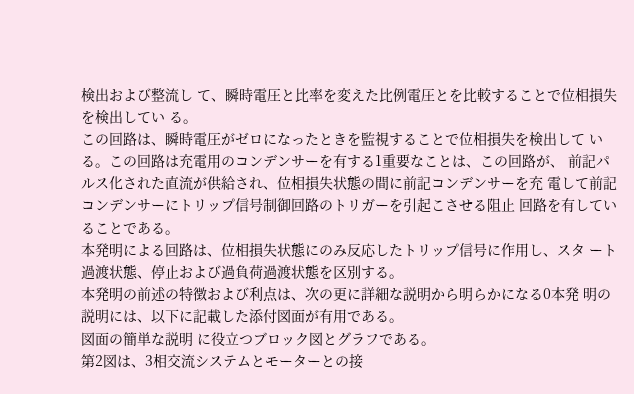検出および整流し て、瞬時電圧と比率を変えた比例電圧とを比較することで位相損失を検出してい る。
この回路は、瞬時電圧がゼロになったときを監視することで位相損失を検出して いる。この回路は充電用のコンデンサーを有する1重要なことは、この回路が、 前記パルス化された直流が供給され、位相損失状態の間に前記コンデンサーを充 電して前記コンデンサーにトリップ信号制御回路のトリガーを引起こさせる阻止 回路を有していることである。
本発明による回路は、位相損失状態にのみ反応したトリップ信号に作用し、スタ ート過渡状態、停止および過負荷過渡状態を区別する。
本発明の前述の特徴および利点は、次の更に詳細な説明から明らかになる0本発 明の説明には、以下に記載した添付図面が有用である。
図面の簡単な説明 に役立つブロック図とグラフである。
第2図は、3相交流システムとモーターとの接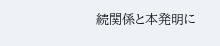続関係と本発明に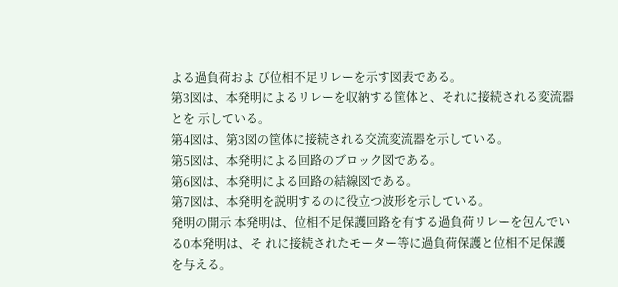よる過負荷およ び位相不足リレーを示す図表である。
第3図は、本発明によるリレーを収納する筐体と、それに接続される変流器とを 示している。
第4図は、第3図の筐体に接続される交流変流器を示している。
第5図は、本発明による回路のブロック図である。
第6図は、本発明による回路の結線図である。
第7図は、本発明を説明するのに役立つ波形を示している。
発明の開示 本発明は、位相不足保護回路を有する過負荷リレーを包んでいる0本発明は、そ れに接続されたモーター等に過負荷保護と位相不足保護を与える。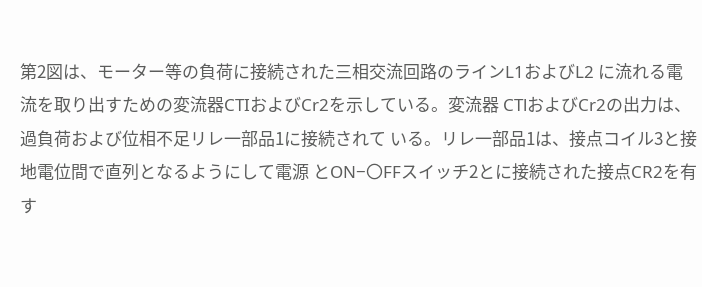第2図は、モーター等の負荷に接続された三相交流回路のラインL1およびL2 に流れる電流を取り出すための変流器CTIおよびCr2を示している。変流器 CTlおよびCr2の出力は、過負荷および位相不足リレ一部品1に接続されて いる。リレ一部品1は、接点コイル3と接地電位間で直列となるようにして電源 とON−〇FFスイッチ2とに接続された接点CR2を有す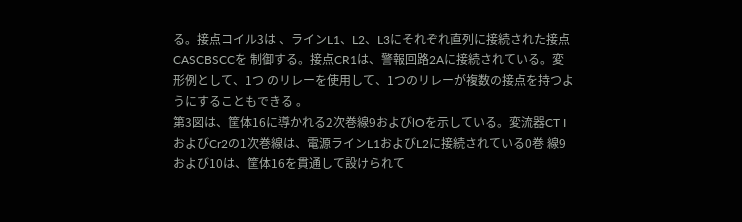る。接点コイル3は 、ラインL1、L2、L3にそれぞれ直列に接続された接点CASCBSCCを 制御する。接点CR1は、警報回路2Aに接続されている。変形例として、1つ のリレーを使用して、1つのリレーが複数の接点を持つようにすることもできる 。
第3図は、筐体16に導かれる2次巻線9およびlOを示している。変流器CT IおよびCr2の1次巻線は、電源ラインL1およびL2に接続されている0巻 線9および10は、筐体16を貫通して設けられて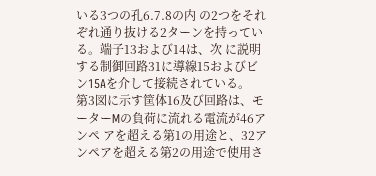いる3つの孔6.7.8の内 の2つをそれぞれ通り抜ける2ターンを持っている。端子13および14は、次 に説明する制御回路31に導線15およびビン15Aを介して接続されている。
第3図に示す筐体16及び回路は、モーターMの負荷に流れる電流が46アンペ アを超える第1の用途と、32アンペアを超える第2の用途で使用さ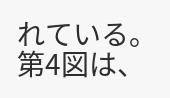れている。
第4図は、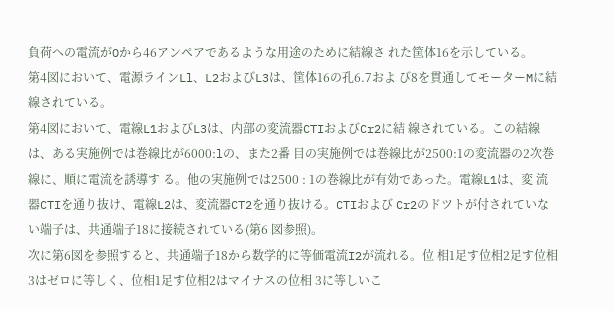負荷への電流がOから46アンペアであるような用途のために結線さ れた筐体16を示している。
第4図において、電源ラインLl、L2およびL3は、筐体16の孔6.7およ び8を貫通してモーターMに結線されている。
第4図において、電線L1およびL3は、内部の変流器CTIおよびCr2に結 線されている。この結線は、ある実施例では巻線比が6000:lの、また2番 目の実施例では巻線比が2500:1の変流器の2次巻線に、順に電流を誘導す る。他の実施例では2500 : 1の巻線比が有効であった。電線L1は、変 流器CTIを通り抜け、電線L2は、変流器CT2を通り抜ける。CTIおよび Cr2のドツトが付されていない端子は、共通端子18に接続されている(第6 図参照)。
次に第6図を参照すると、共通端子18から数学的に等価電流I2が流れる。位 相1足す位相2足す位相3はゼロに等しく、位相1足す位相2はマイナスの位相 3に等しいこ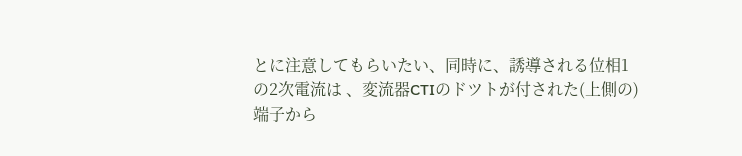とに注意してもらいたい、同時に、誘導される位相1の2次電流は 、変流器CTIのドツトが付された(上側の)端子から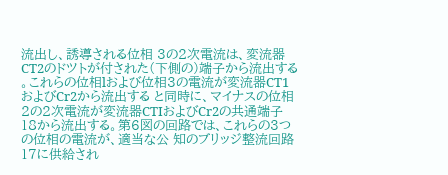流出し、誘導される位相 3の2次電流は、変流器CT2のドツトが付された(下側の)端子から流出する 。これらの位相lおよび位相3の電流が変流器CT1およびCr2から流出する と同時に、マイナスの位相2の2次電流が変流器CTIおよびCr2の共通端子 18から流出する。第6図の回路では、これらの3つの位相の電流が、適当な公 知のブリッジ整流回路17に供給され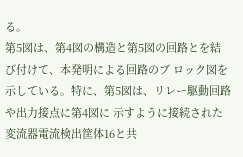る。
第5図は、第4図の構造と第5図の回路とを結び付けて、本発明による回路のブ ロック図を示している。特に、第5図は、リレー駆動回路や出力接点に第4図に 示すように接続された変流器電流検出筐体16と共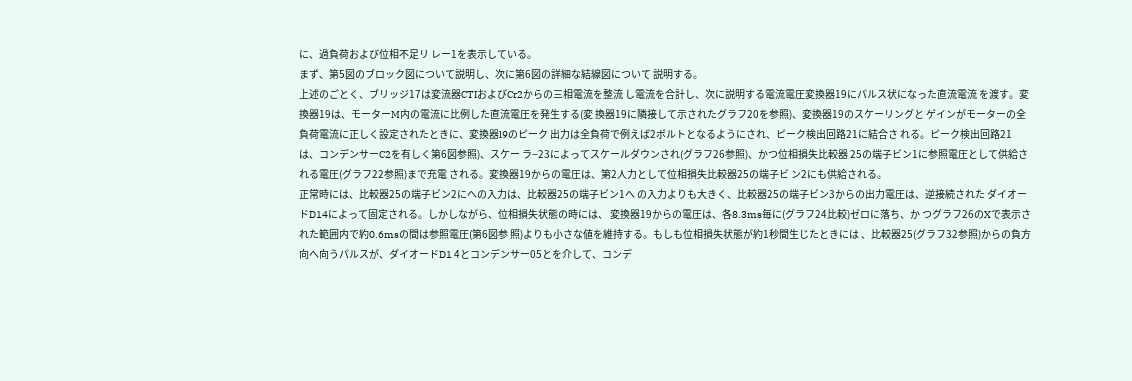に、過負荷および位相不足リ レー1を表示している。
まず、第5図のブロック図について説明し、次に第6図の詳細な結線図について 説明する。
上述のごとく、ブリッジ17は変流器CTIおよびCr2からの三相電流を整流 し電流を合計し、次に説明する電流電圧変換器19にパルス状になった直流電流 を渡す。変換器19は、モーターM内の電流に比例した直流電圧を発生する(変 換器19に隣接して示されたグラフ20を参照)、変換器19のスケーリングと ゲインがモーターの全負荷電流に正しく設定されたときに、変換器l9のピーク 出力は全負荷で例えば2ボルトとなるようにされ、ピーク検出回路21に結合さ れる。ピーク検出回路21は、コンデンサーC2を有しく第6図参照)、スケー ラ−23によってスケールダウンされ(グラフ26参照)、かつ位相損失比較器 25の端子ビン1に参照電圧として供給される電圧(グラフ22参照)まで充電 される。変換器19からの電圧は、第2人力として位相損失比較器25の端子ビ ン2にも供給される。
正常時には、比較器25の端子ビン2にへの入力は、比較器25の端子ビン1へ の入力よりも大きく、比較器25の端子ビン3からの出力電圧は、逆接続された ダイオードD14によって固定される。しかしながら、位相損失状態の時には、 変換器19からの電圧は、各8.3ms毎に(グラフ24比較)ゼロに落ち、か つグラフ26のXで表示された範囲内で約0.6msの間は参照電圧(第6図参 照)よりも小さな値を維持する。もしも位相損失状態が約1秒間生じたときには 、比較器25(グラフ32参照)からの負方向へ向うパルスが、ダイオードD1 4とコンデンサー05とを介して、コンデ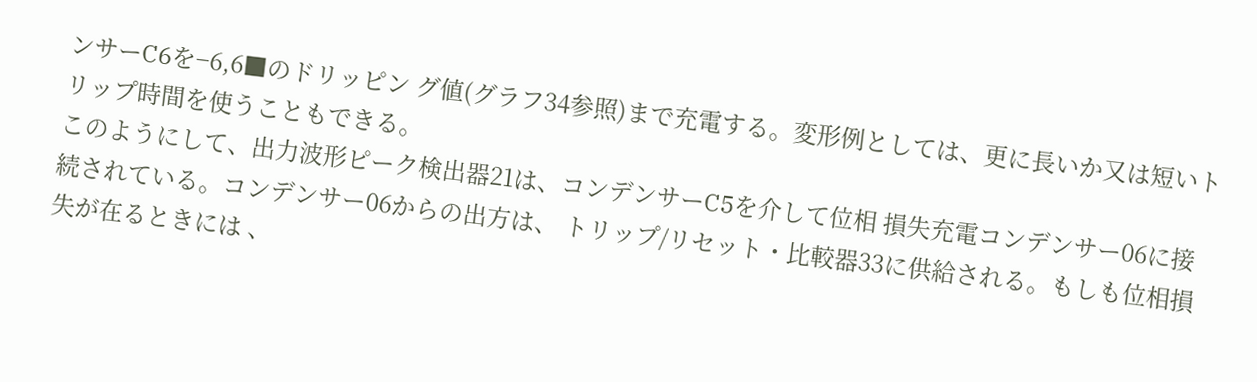ンサーC6を−6,6■のドリッピン グ値(グラフ34参照)まで充電する。変形例としては、更に長いか又は短いト リップ時間を使うこともできる。
このようにして、出力波形ピーク検出器21は、コンデンサーC5を介して位相 損失充電コンデンサー06に接続されている。コンデンサー06からの出方は、 トリップ/リセット・比較器33に供給される。もしも位相損失が在るときには 、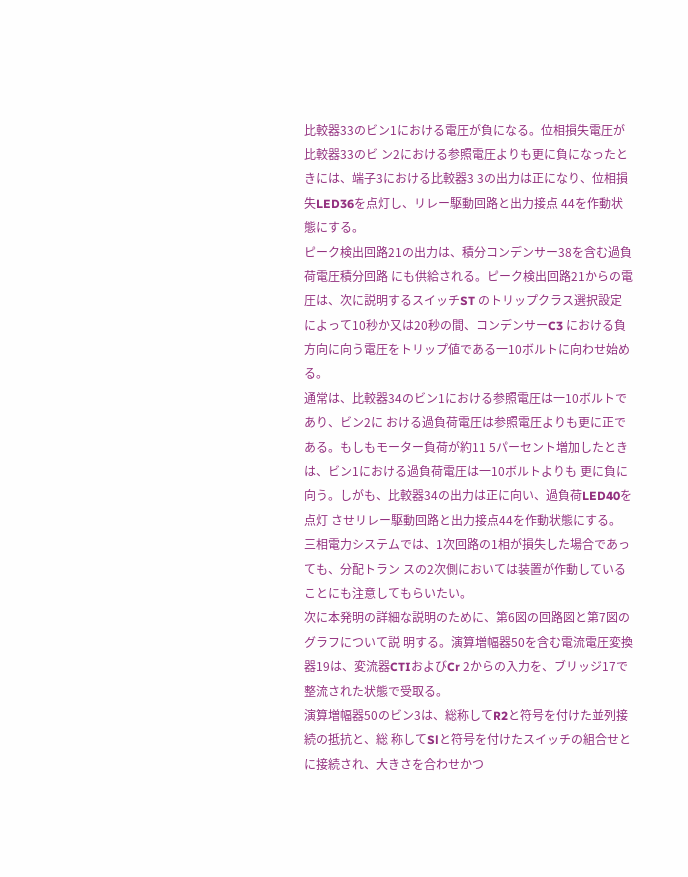比較器33のビン1における電圧が負になる。位相損失電圧が比較器33のビ ン2における参照電圧よりも更に負になったときには、端子3における比較器3 3の出力は正になり、位相損失LED36を点灯し、リレー駆動回路と出力接点 44を作動状態にする。
ピーク検出回路21の出力は、積分コンデンサー38を含む過負荷電圧積分回路 にも供給される。ピーク検出回路21からの電圧は、次に説明するスイッチST のトリップクラス選択設定によって10秒か又は20秒の間、コンデンサーC3 における負方向に向う電圧をトリップ値である一10ボルトに向わせ始める。
通常は、比較器34のビン1における参照電圧は一10ボルトであり、ビン2に おける過負荷電圧は参照電圧よりも更に正である。もしもモーター負荷が約11 5パーセント増加したときは、ビン1における過負荷電圧は一10ボルトよりも 更に負に向う。しがも、比較器34の出力は正に向い、過負荷LED40を点灯 させリレー駆動回路と出力接点44を作動状態にする。
三相電力システムでは、1次回路の1相が損失した場合であっても、分配トラン スの2次側においては装置が作動していることにも注意してもらいたい。
次に本発明の詳細な説明のために、第6図の回路図と第7図のグラフについて説 明する。演算増幅器50を含む電流電圧変換器19は、変流器CTIおよびCr 2からの入力を、ブリッジ17で整流された状態で受取る。
演算増幅器50のビン3は、総称してR2と符号を付けた並列接続の抵抗と、総 称してSlと符号を付けたスイッチの組合せとに接続され、大きさを合わせかつ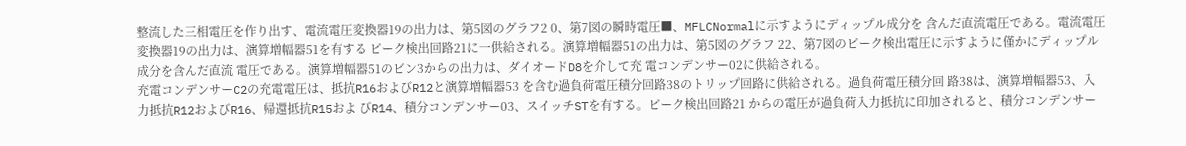整流した三相電圧を作り出す、電流電圧変換器19の出力は、第5図のグラフ2 0、第7図の瞬時電圧■、MFLCNormalに示すようにディップル成分を 含んだ直流電圧である。電流電圧変換器19の出力は、演算増幅器51を有する ピーク検出回路21に一供給される。演算増幅器51の出力は、第5図のグラフ 22、第7図のピーク検出電圧に示すように僅かにディップル成分を含んだ直流 電圧である。演算増幅器51のビン3からの出力は、ダイオードD8を介して充 電コンデンサー02に供給される。
充電コンデンサーC2の充電電圧は、抵抗R16およびR12と演算増幅器53 を含む過負荷電圧積分回路38のトリップ回路に供給される。過負荷電圧積分回 路38は、演算増幅器53、入力抵抗R12およびR16、帰還抵抗R15およ びR14、積分コンデンサー03、スイッチSTを有する。ピーク検出回路21 からの電圧が過負荷入力抵抗に印加されると、積分コンデンサー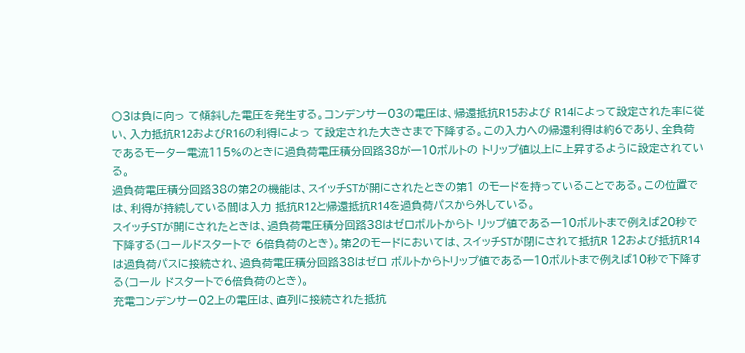〇3は負に向っ て傾斜した電圧を発生する。コンデンサー03の電圧は、帰還抵抗R15および R14によって設定された率に従い、入力抵抗R12およびR16の利得によっ て設定された大きさまで下降する。この入力への帰還利得は約6であり、全負荷 であるモーター電流115%のときに過負荷電圧積分回路38が一10ボルトの トリップ値以上に上昇するように設定されている。
過負荷電圧積分回路38の第2の機能は、スイッチSTが開にされたときの第1 のモードを持っていることである。この位置では、利得が持続している間は入力 抵抗R12と帰還抵抗R14を過負荷パスから外している。
スイッチSTが開にされたときは、過負荷電圧積分回路38はゼロボルトからト リップ値である一10ボルトまで例えば20秒で下降する(コールドスタートで 6倍負荷のとき)。第2のモードにおいては、スイッチSTが閉にされて抵抗R 12および抵抗R14は過負荷パスに接続され、過負荷電圧積分回路38はゼロ ボルトからトリップ値である一10ボルトまで例えば10秒で下降する(コール ドスタートで6倍負荷のとき)。
充電コンデンサー02上の電圧は、直列に接続された抵抗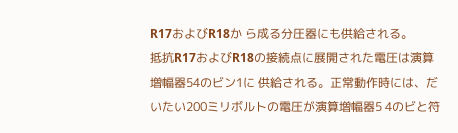R17およびR18か ら成る分圧器にも供給される。
抵抗R17およびR18の接続点に展開された電圧は演算増幅器54のビン1に 供給される。正常動作時には、だいたい200ミリボルトの電圧が演算増幅器5 4のビと符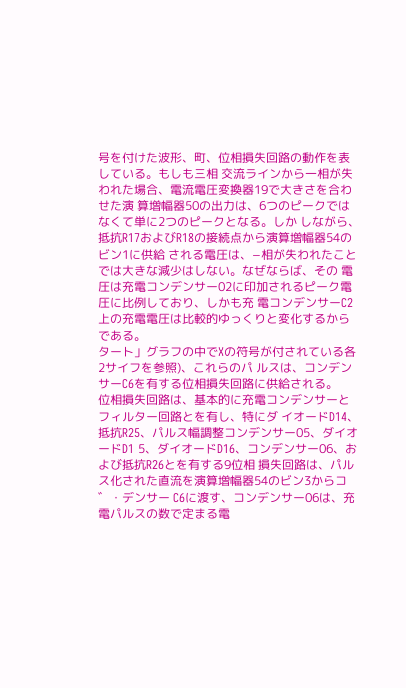号を付けた波形、町、位相損失回路の動作を表している。もしも三相 交流ラインから一相が失われた場合、電流電圧変換器19で大きさを合わせた演 算増幅器50の出力は、6つのピークではなくて単に2つのピークとなる。しか しながら、抵抗R17およびR18の接続点から演算増幅器54のビン1に供給 される電圧は、−相が失われたことでは大きな減少はしない。なぜならば、その 電圧は充電コンデンサー02に印加されるピーク電圧に比例しており、しかも充 電コンデンサーC2上の充電電圧は比較的ゆっくりと変化するからである。
タート」グラフの中でXの符号が付されている各2サイフを参照)、これらのパ ルスは、コンデンサーC6を有する位相損失回路に供給される。
位相損失回路は、基本的に充電コンデンサーとフィルター回路とを有し、特にダ イオードD14、抵抗R25、パルス幅調整コンデンサー05、ダイオードD1 5、ダイオードD16、コンデンサー06、および抵抗R26とを有する9位相 損失回路は、パルス化された直流を演算増幅器54のビン3からコ゛・デンサー C6に渡す、コンデンサー06は、充電パルスの数で定まる電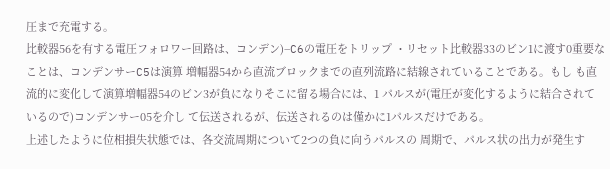圧まで充電する。
比較器56を有する電圧フォロワー回路は、コンデン)−C6の電圧をトリップ ・リセット比較器33のビン1に渡す0重要なことは、コンデンサーC5は演算 増幅器54から直流ブロックまでの直列流路に結線されていることである。もし も直流的に変化して演算増幅器54のビン3が負になりそこに留る場合には、1 パルスが(電圧が変化するように結合されているので)コンデンサー05を介し て伝送されるが、伝送されるのは僅かに1パルスだけである。
上述したように位相損失状態では、各交流周期について2つの負に向うパルスの 周期で、パルス状の出力が発生す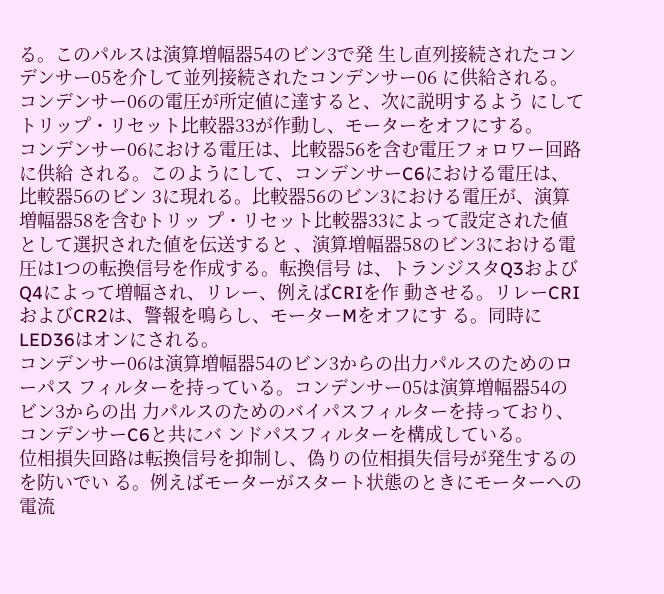る。このパルスは演算増幅器54のビン3で発 生し直列接続されたコンデンサー05を介して並列接続されたコンデンサー06 に供給される。コンデンサー06の電圧が所定値に達すると、次に説明するよう にしてトリップ・リセット比較器33が作動し、モーターをオフにする。
コンデンサー06における電圧は、比較器56を含む電圧フォロワー回路に供給 される。このようにして、コンデンサーC6における電圧は、比較器56のビン 3に現れる。比較器56のビン3における電圧が、演算増幅器58を含むトリッ プ・リセット比較器33によって設定された値として選択された値を伝送すると 、演算増幅器58のビン3における電圧は1つの転換信号を作成する。転換信号 は、トランジスタQ3およびQ4によって増幅され、リレー、例えばCRIを作 動させる。リレーCRIおよびCR2は、警報を鳴らし、モーターMをオフにす る。同時にLED36はオンにされる。
コンデンサー06は演算増幅器54のビン3からの出力パルスのためのローパス フィルターを持っている。コンデンサー05は演算増幅器54のビン3からの出 力パルスのためのバイパスフィルターを持っており、コンデンサーC6と共にバ ンドパスフィルターを構成している。
位相損失回路は転換信号を抑制し、偽りの位相損失信号が発生するのを防いでい る。例えばモーターがスタート状態のときにモーターへの電流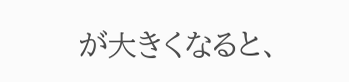が大きくなると、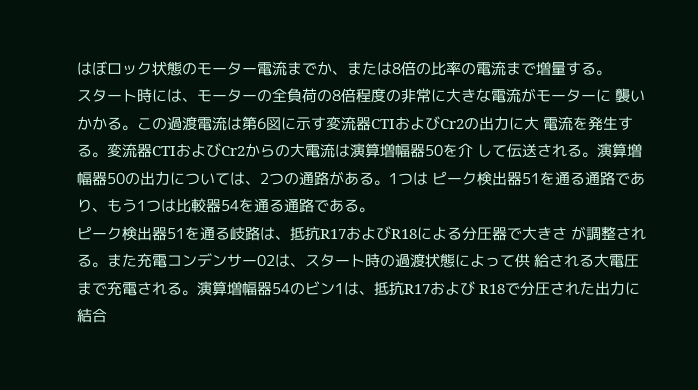はぼロック状態のモーター電流までか、または8倍の比率の電流まで増量する。
スタート時には、モーターの全負荷の8倍程度の非常に大きな電流がモーターに 襲いかかる。この過渡電流は第6図に示す変流器CTIおよびCr2の出力に大 電流を発生する。変流器CTIおよびCr2からの大電流は演算増幅器50を介 して伝送される。演算増幅器50の出力については、2つの通路がある。1つは ピーク検出器51を通る通路であり、もう1つは比較器54を通る通路である。
ピーク検出器51を通る岐路は、抵抗R17およびR18による分圧器で大きさ が調整される。また充電コンデンサー02は、スタート時の過渡状態によって供 給される大電圧まで充電される。演算増幅器54のビン1は、抵抗R17および R18で分圧された出力に結合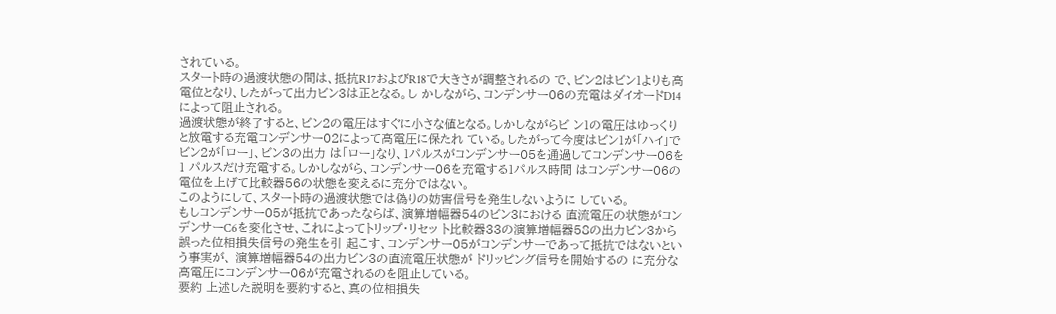されている。
スタート時の過渡状態の間は、抵抗R17およびR18で大きさが調整されるの で、ビン2はビン1よりも高電位となり、したがって出力ビン3は正となる。し かしながら、コンデンサー06の充電はダイオードD14によって阻止される。
過渡状態が終了すると、ビン2の電圧はすぐに小さな値となる。しかしながらビ ン1の電圧はゆっくりと放電する充電コンデンサー02によって高電圧に保たれ ている。したがって今度はビン1が「ハイ」でビン2が「ロー」、ビン3の出力 は「ロー」なり、1パルスがコンデンサー05を通過してコンデンサー06を1 パルスだけ充電する。しかしながら、コンデンサー06を充電する1パルス時間 はコンデンサー06の電位を上げて比較器56の状態を変えるに充分ではない。
このようにして、スタート時の過渡状態では偽りの妨害信号を発生しないように している。
もしコンデンサー05が抵抗であったならば、演算増幅器54のビン3における 直流電圧の状態がコンデンサーC6を変化させ、これによってトリップ・リセッ ト比較器33の演算増幅器58の出力ビン3から誤った位相損失信号の発生を引 起こす、コンデンサー05がコンデンサーであって抵抗ではないという事実が、 演算増幅器54の出力ビン3の直流電圧状態が ドリッピング信号を開始するの に充分な高電圧にコンデンサー06が充電されるのを阻止している。
要約 上述した説明を要約すると、真の位相損失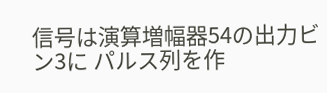信号は演算増幅器54の出力ビン3に パルス列を作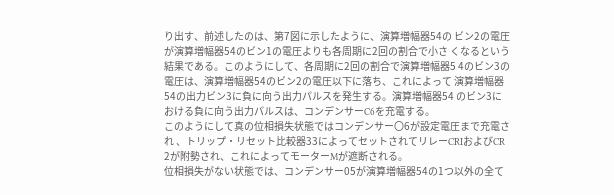り出す、前述したのは、第7図に示したように、演算増幅器54の ビン2の電圧が演算増幅器54のビン1の電圧よりも各周期に2回の割合で小さ くなるという結果である。このようにして、各周期に2回の割合で演算増幅器5 4のビン3の電圧は、演算増幅器54のビン2の電圧以下に落ち、これによって 演算増幅器54の出力ビン3に負に向う出力パルスを発生する。演算増幅器54 のビン3における負に向う出力パルスは、コンデンサーC6を充電する。
このようにして真の位相損失状態ではコンデンサー〇6が設定電圧まで充電され 、トリップ・リセット比較器33によってセットされてリレーCRIおよびCR 2が附勢され、これによってモーターMが遮断される。
位相損失がない状態では、コンデンサー05が演算増幅器54の1つ以外の全て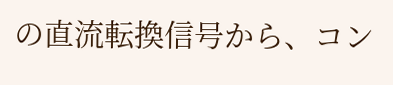の直流転換信号から、コン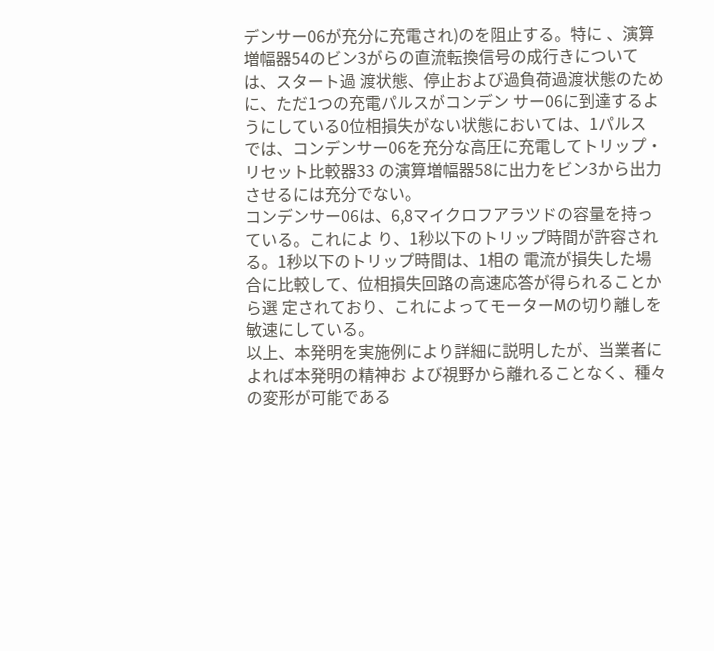デンサー06が充分に充電され)のを阻止する。特に 、演算増幅器54のビン3がらの直流転換信号の成行きについては、スタート過 渡状態、停止および過負荷過渡状態のために、ただ1つの充電パルスがコンデン サー06に到達するようにしている0位相損失がない状態においては、1パルス では、コンデンサー06を充分な高圧に充電してトリップ・リセット比較器33 の演算増幅器58に出力をビン3から出力させるには充分でない。
コンデンサー06は、6,8マイクロフアラツドの容量を持っている。これによ り、1秒以下のトリップ時間が許容される。1秒以下のトリップ時間は、1相の 電流が損失した場合に比較して、位相損失回路の高速応答が得られることから選 定されており、これによってモーターMの切り離しを敏速にしている。
以上、本発明を実施例により詳細に説明したが、当業者によれば本発明の精神お よび視野から離れることなく、種々の変形が可能である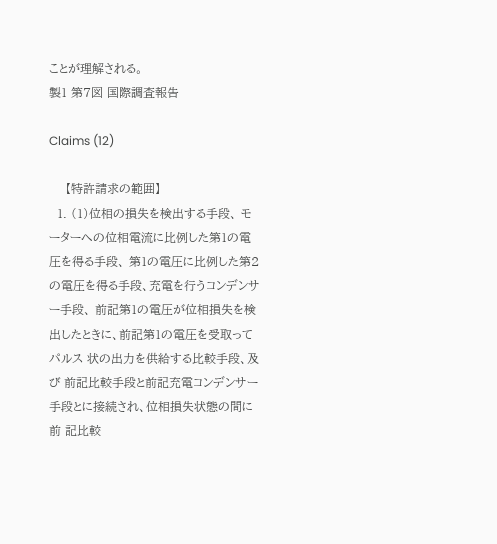ことが理解される。
製1 第7図 国際調査報告

Claims (12)

    【特許請求の範囲】
  1. (1)位相の損失を検出する手段、 モーターへの位相電流に比例した第1の電圧を得る手段、 第1の電圧に比例した第2の電圧を得る手段、充電を行うコンデンサー手段、 前記第1の電圧が位相損失を検出したときに、前記第1の電圧を受取ってパルス 状の出力を供給する比較手段、及び 前記比較手段と前記充電コンデンサー手段とに接続され、位相損失状態の間に前 記比較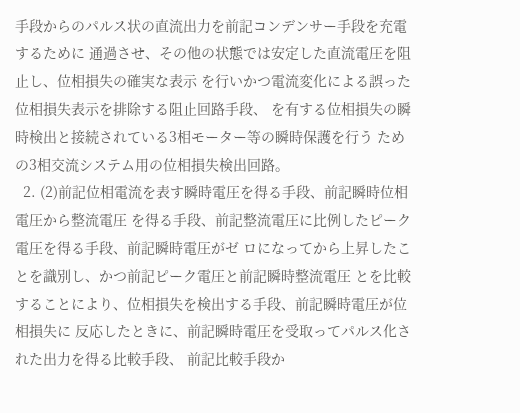手段からのパルス状の直流出力を前記コンデンサー手段を充電するために 通過させ、その他の状態では安定した直流電圧を阻止し、位相損失の確実な表示 を行いかつ電流変化による誤った位相損失表示を排除する阻止回路手段、 を有する位相損失の瞬時検出と接続されている3相モーター等の瞬時保護を行う ための3相交流システム用の位相損失検出回路。
  2. (2)前記位相電流を表す瞬時電圧を得る手段、前記瞬時位相電圧から整流電圧 を得る手段、前記整流電圧に比例したピーク電圧を得る手段、前記瞬時電圧がゼ ロになってから上昇したことを識別し、かつ前記ピーク電圧と前記瞬時整流電圧 とを比較することにより、位相損失を検出する手段、前記瞬時電圧が位相損失に 反応したときに、前記瞬時電圧を受取ってパルス化された出力を得る比較手段、 前記比較手段か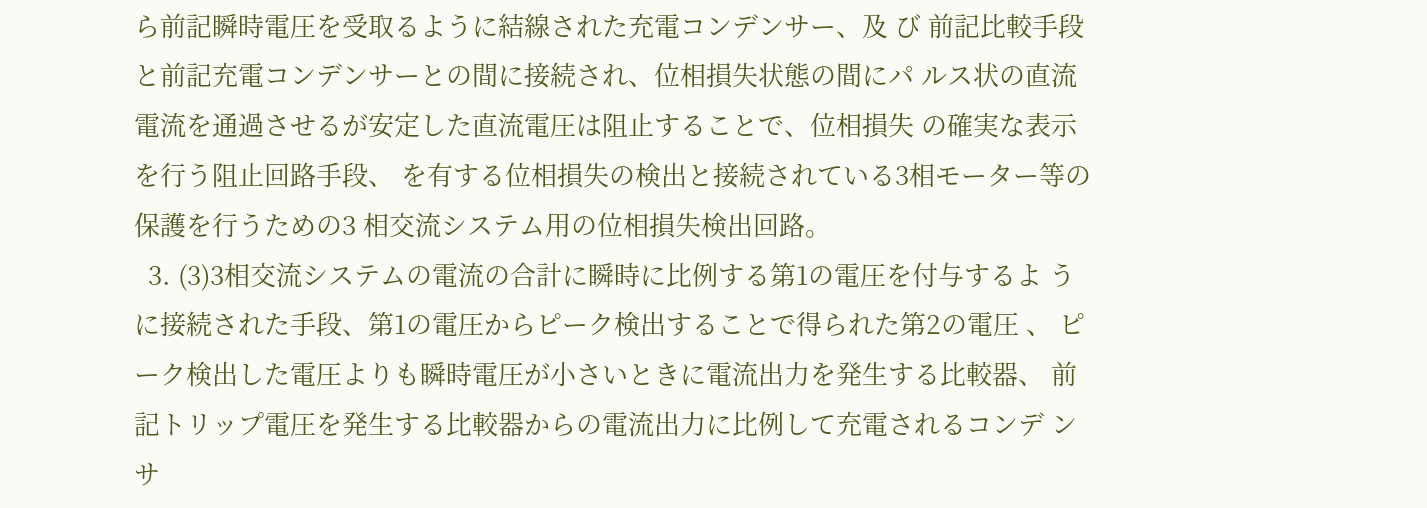ら前記瞬時電圧を受取るように結線された充電コンデンサー、及 び 前記比較手段と前記充電コンデンサーとの間に接続され、位相損失状態の間にパ ルス状の直流電流を通過させるが安定した直流電圧は阻止することで、位相損失 の確実な表示を行う阻止回路手段、 を有する位相損失の検出と接続されている3相モーター等の保護を行うための3 相交流システム用の位相損失検出回路。
  3. (3)3相交流システムの電流の合計に瞬時に比例する第1の電圧を付与するよ うに接続された手段、第1の電圧からピーク検出することで得られた第2の電圧 、 ピーク検出した電圧よりも瞬時電圧が小さいときに電流出力を発生する比較器、 前記トリップ電圧を発生する比較器からの電流出力に比例して充電されるコンデ ンサ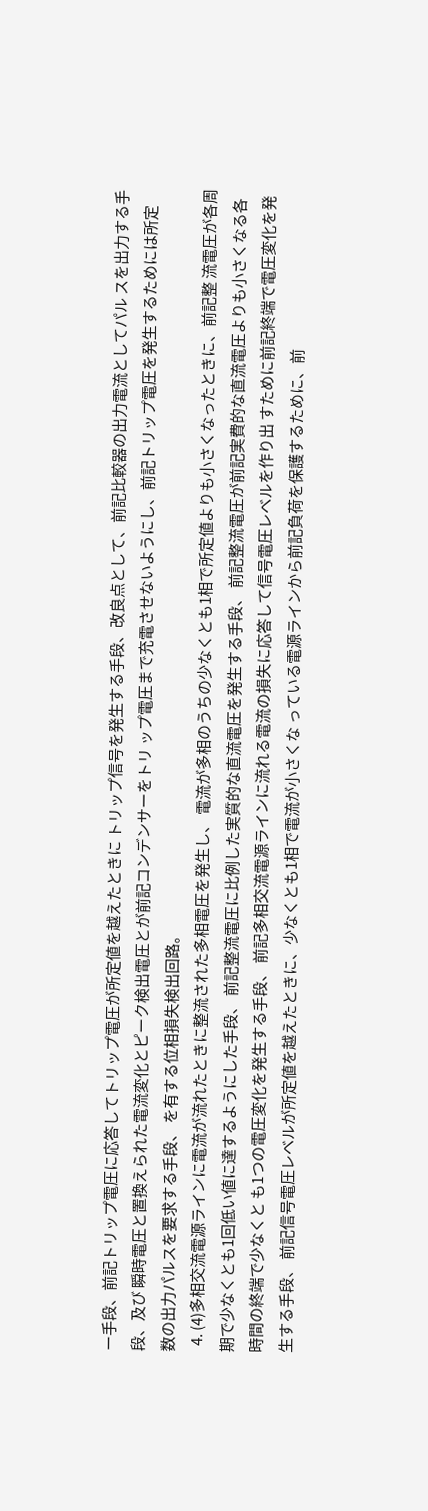ー手段、前記トリップ電圧に応答してトリップ電圧が所定値を越えたときに トリップ信号を発生する手段、改良点として、前記比較器の出力電流としてパル スを出力する手段、及び 瞬時電圧と置換えられた電流変化とピーク検出電圧とが前記コンデンサーをトリ ップ電圧まで充電させないようにし、前記トリップ電圧を発生するためには所定 数の出力パルスを要求する手段、 を有する位相損失検出回路。
  4. (4)多相交流電源ラインに電流が流れたときに整流された多相電圧を発生し、 電流が多相のうちの少なくとも1相で所定値よりも小さくなったときに、前記整 流電圧が各周期で少なくとも1回低い値に達するようにした手段、 前記整流電圧に比例した実質的な直流電圧を発生する手段、 前記整流電圧が前記実費的な直流電圧よりも小さくなる各時間の終端で少なくと も1つの電圧変化を発生する手段、 前記多相交流電源ラインに流れる電流の損失に応答して信号電圧レベルを作り出 すために前記終端で電圧変化を発生する手段、 前記信号電圧レベルが所定値を越えたときに、少なくとも1相で電流が小さくな っている電源ラインから前記負荷を保護するために、前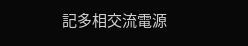記多相交流電源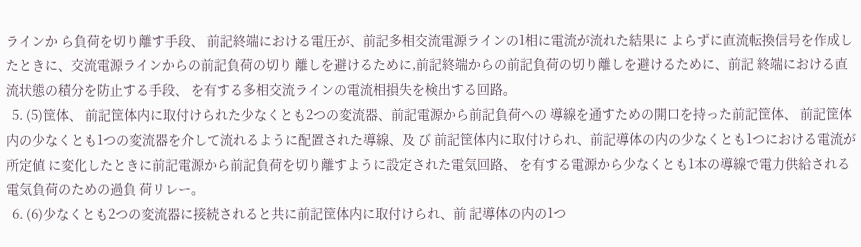ラインか ら負荷を切り離す手段、 前記終端における電圧が、前記多相交流電源ラインの1相に電流が流れた結果に よらずに直流転換信号を作成したときに、交流電源ラインからの前記負荷の切り 離しを避けるために,前記終端からの前記負荷の切り離しを避けるために、前記 終端における直流状態の積分を防止する手段、 を有する多相交流ラインの電流相損失を検出する回路。
  5. (5)筐体、 前記筐体内に取付けられた少なくとも2つの変流器、前記電源から前記負荷への 導線を通すための開口を持った前記筐体、 前記筐体内の少なくとも1つの変流器を介して流れるように配置された導線、及 び 前記筐体内に取付けられ、前記導体の内の少なくとも1つにおける電流が所定値 に変化したときに前記電源から前記負荷を切り離すように設定された電気回路、 を有する電源から少なくとも1本の導線で電力供給される電気負荷のための過負 荷リレー。
  6. (6)少なくとも2つの変流器に接続されると共に前記筐体内に取付けられ、前 記導体の内の1つ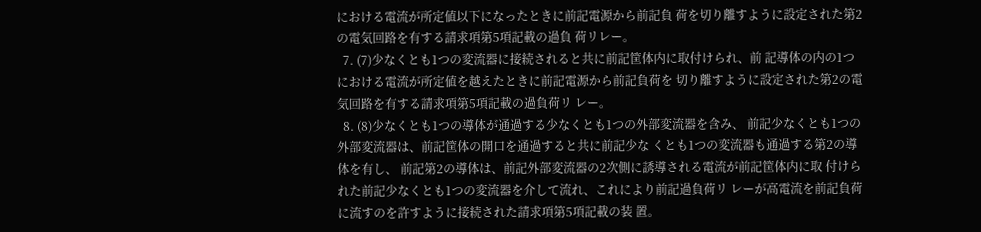における電流が所定値以下になったときに前記電源から前記負 荷を切り離すように設定された第2の電気回路を有する請求項第5項記載の過負 荷リレー。
  7. (7)少なくとも1つの変流器に接続されると共に前記筐体内に取付けられ、前 記導体の内の1つにおける電流が所定値を越えたときに前記電源から前記負荷を 切り離すように設定された第2の電気回路を有する請求項第5項記載の過負荷リ レー。
  8. (8)少なくとも1つの導体が通過する少なくとも1つの外部変流器を含み、 前記少なくとも1つの外部変流器は、前記筐体の開口を通過すると共に前記少な くとも1つの変流器も通過する第2の導体を有し、 前記第2の導体は、前記外部変流器の2次側に誘導される電流が前記筐体内に取 付けられた前記少なくとも1つの変流器を介して流れ、これにより前記過負荷リ レーが高電流を前記負荷に流すのを許すように接続された請求項第5項記載の装 置。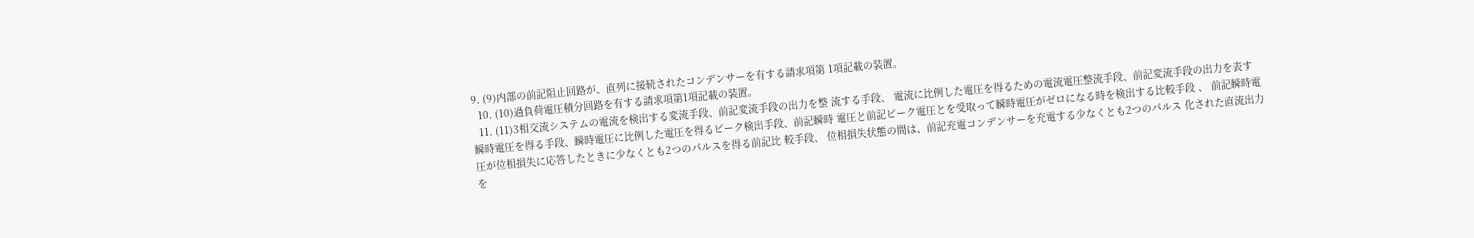9. (9)内部の前記阻止回路が、直列に接続されたコンデンサーを有する請求項第 1項記載の装置。
  10. (10)過負荷電圧積分回路を有する請求項第1項記載の装置。
  11. (11)3相交流システムの電流を検出する変流手段、前記変流手段の出力を整 流する手段、 電流に比例した電圧を得るための電流電圧整流手段、前記変流手段の出力を表す 瞬時電圧を得る手段、瞬時電圧に比例した電圧を得るピーク検出手段、前記瞬時 電圧と前記ピーク電圧とを受取って瞬時電圧がゼロになる時を検出する比較手段 、 前記瞬時電圧が位相損失に応答したときに少なくとも2つのパルスを得る前記比 較手段、 位相損失状態の間は、前記充電コンデンサーを充電する少なくとも2つのパルス 化された直流出力を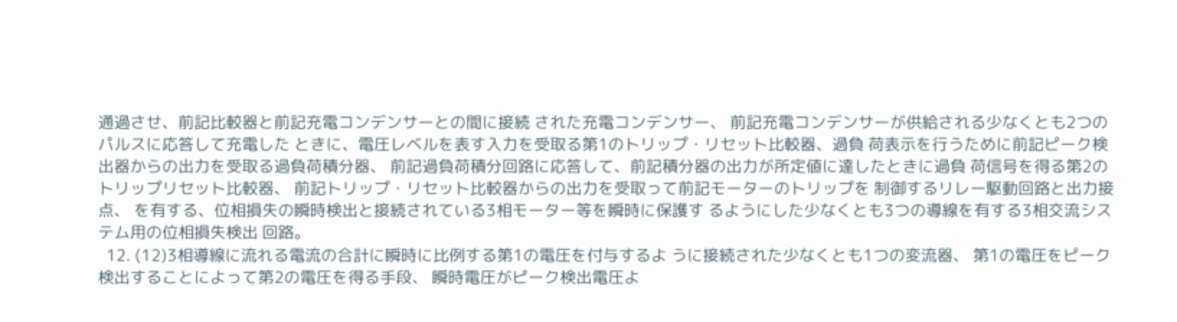通過させ、前記比較器と前記充電コンデンサーとの間に接続 された充電コンデンサー、 前記充電コンデンサーが供給される少なくとも2つのパルスに応答して充電した ときに、電圧レベルを表す入力を受取る第1のトリップ・リセット比較器、過負 荷表示を行うために前記ピーク検出器からの出力を受取る過負荷積分器、 前記過負荷積分回路に応答して、前記積分器の出力が所定値に達したときに過負 荷信号を得る第2のトリップリセット比較器、 前記トリップ・リセット比較器からの出力を受取って前記モーターのトリップを 制御するリレー駆動回路と出力接点、 を有する、位相損失の瞬時検出と接続されている3相モーター等を瞬時に保護す るようにした少なくとも3つの導線を有する3相交流システム用の位相損失検出 回路。
  12. (12)3相導線に流れる電流の合計に瞬時に比例する第1の電圧を付与するよ うに接続された少なくとも1つの変流器、 第1の電圧をピーク検出することによって第2の電圧を得る手段、 瞬時電圧がピーク検出電圧よ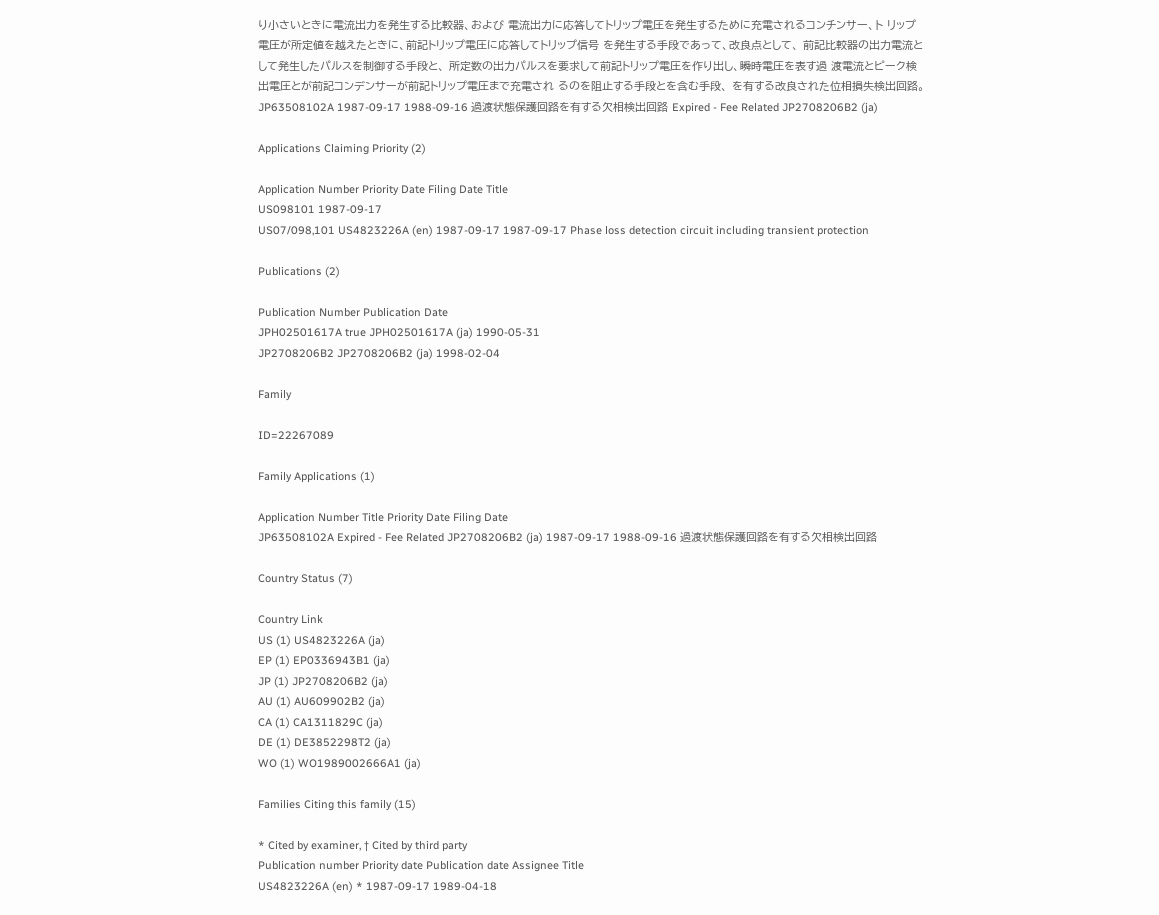り小さいときに電流出力を発生する比較器、および 電流出力に応答してトリップ電圧を発生するために充電されるコンチンサー、ト リップ電圧が所定値を越えたときに、前記トリップ電圧に応答してトリップ信号 を発生する手段であって、改良点として、 前記比較器の出力電流として発生したパルスを制御する手段と、 所定数の出力パルスを要求して前記トリップ電圧を作り出し、瞬時電圧を表す過 渡電流とピーク検出電圧とが前記コンデンサーが前記トリップ電圧まで充電され るのを阻止する手段とを含む手段、 を有する改良された位相損失検出回路。
JP63508102A 1987-09-17 1988-09-16 過渡状態保護回路を有する欠相検出回路 Expired - Fee Related JP2708206B2 (ja)

Applications Claiming Priority (2)

Application Number Priority Date Filing Date Title
US098101 1987-09-17
US07/098,101 US4823226A (en) 1987-09-17 1987-09-17 Phase loss detection circuit including transient protection

Publications (2)

Publication Number Publication Date
JPH02501617A true JPH02501617A (ja) 1990-05-31
JP2708206B2 JP2708206B2 (ja) 1998-02-04

Family

ID=22267089

Family Applications (1)

Application Number Title Priority Date Filing Date
JP63508102A Expired - Fee Related JP2708206B2 (ja) 1987-09-17 1988-09-16 過渡状態保護回路を有する欠相検出回路

Country Status (7)

Country Link
US (1) US4823226A (ja)
EP (1) EP0336943B1 (ja)
JP (1) JP2708206B2 (ja)
AU (1) AU609902B2 (ja)
CA (1) CA1311829C (ja)
DE (1) DE3852298T2 (ja)
WO (1) WO1989002666A1 (ja)

Families Citing this family (15)

* Cited by examiner, † Cited by third party
Publication number Priority date Publication date Assignee Title
US4823226A (en) * 1987-09-17 1989-04-18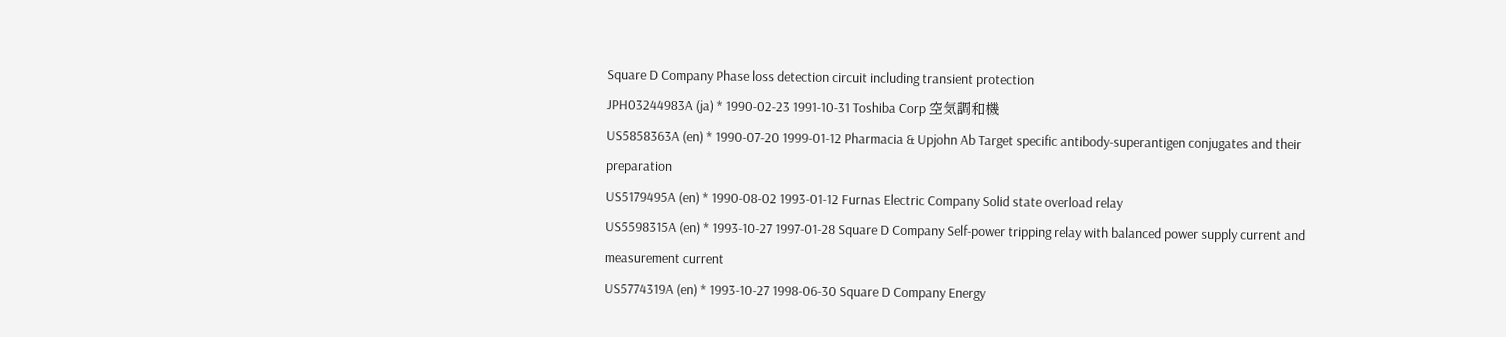Square D Company Phase loss detection circuit including transient protection
JPH03244983A (ja) * 1990-02-23 1991-10-31 Toshiba Corp 空気調和機
US5858363A (en) * 1990-07-20 1999-01-12 Pharmacia & Upjohn Ab Target specific antibody-superantigen conjugates and their preparation
US5179495A (en) * 1990-08-02 1993-01-12 Furnas Electric Company Solid state overload relay
US5598315A (en) * 1993-10-27 1997-01-28 Square D Company Self-power tripping relay with balanced power supply current and measurement current
US5774319A (en) * 1993-10-27 1998-06-30 Square D Company Energy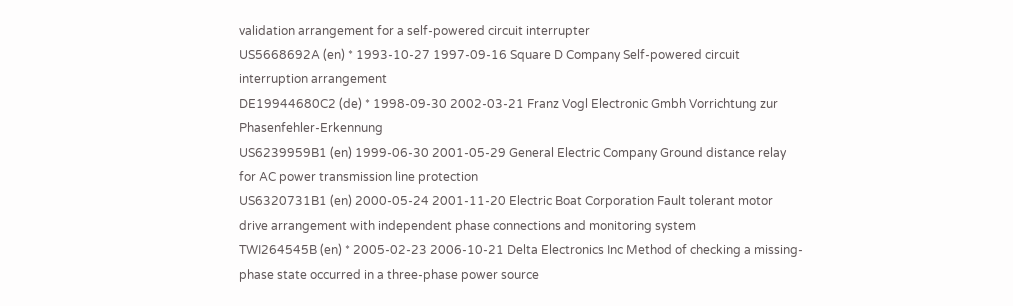validation arrangement for a self-powered circuit interrupter
US5668692A (en) * 1993-10-27 1997-09-16 Square D Company Self-powered circuit interruption arrangement
DE19944680C2 (de) * 1998-09-30 2002-03-21 Franz Vogl Electronic Gmbh Vorrichtung zur Phasenfehler-Erkennung
US6239959B1 (en) 1999-06-30 2001-05-29 General Electric Company Ground distance relay for AC power transmission line protection
US6320731B1 (en) 2000-05-24 2001-11-20 Electric Boat Corporation Fault tolerant motor drive arrangement with independent phase connections and monitoring system
TWI264545B (en) * 2005-02-23 2006-10-21 Delta Electronics Inc Method of checking a missing-phase state occurred in a three-phase power source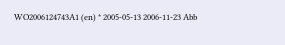WO2006124743A1 (en) * 2005-05-13 2006-11-23 Abb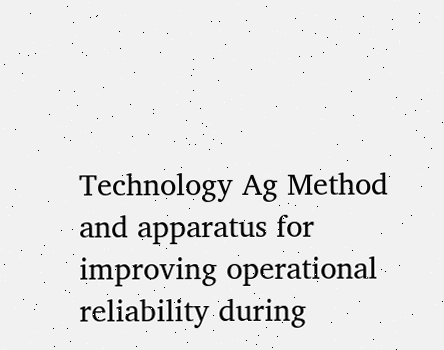Technology Ag Method and apparatus for improving operational reliability during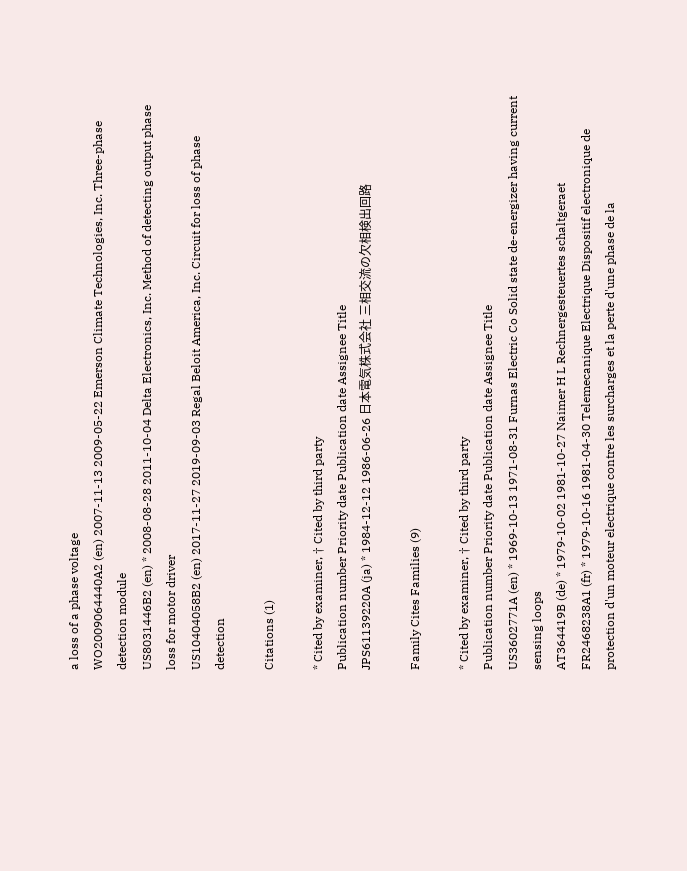a loss of a phase voltage
WO2009064440A2 (en) 2007-11-13 2009-05-22 Emerson Climate Technologies, Inc. Three-phase detection module
US8031446B2 (en) * 2008-08-28 2011-10-04 Delta Electronics, Inc. Method of detecting output phase loss for motor driver
US10404058B2 (en) 2017-11-27 2019-09-03 Regal Beloit America, Inc. Circuit for loss of phase detection

Citations (1)

* Cited by examiner, † Cited by third party
Publication number Priority date Publication date Assignee Title
JPS61139220A (ja) * 1984-12-12 1986-06-26 日本電気株式会社 三相交流の欠相検出回路

Family Cites Families (9)

* Cited by examiner, † Cited by third party
Publication number Priority date Publication date Assignee Title
US3602771A (en) * 1969-10-13 1971-08-31 Furnas Electric Co Solid state de-energizer having current sensing loops
AT364419B (de) * 1979-10-02 1981-10-27 Naimer H L Rechnergesteuertes schaltgeraet
FR2468238A1 (fr) * 1979-10-16 1981-04-30 Telemecanique Electrique Dispositif electronique de protection d'un moteur electrique contre les surcharges et la perte d'une phase de la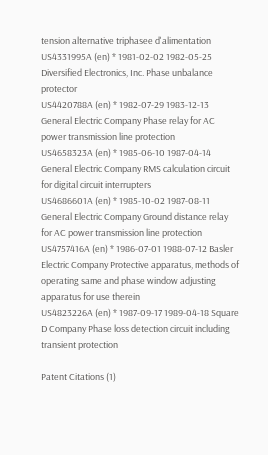tension alternative triphasee d'alimentation
US4331995A (en) * 1981-02-02 1982-05-25 Diversified Electronics, Inc. Phase unbalance protector
US4420788A (en) * 1982-07-29 1983-12-13 General Electric Company Phase relay for AC power transmission line protection
US4658323A (en) * 1985-06-10 1987-04-14 General Electric Company RMS calculation circuit for digital circuit interrupters
US4686601A (en) * 1985-10-02 1987-08-11 General Electric Company Ground distance relay for AC power transmission line protection
US4757416A (en) * 1986-07-01 1988-07-12 Basler Electric Company Protective apparatus, methods of operating same and phase window adjusting apparatus for use therein
US4823226A (en) * 1987-09-17 1989-04-18 Square D Company Phase loss detection circuit including transient protection

Patent Citations (1)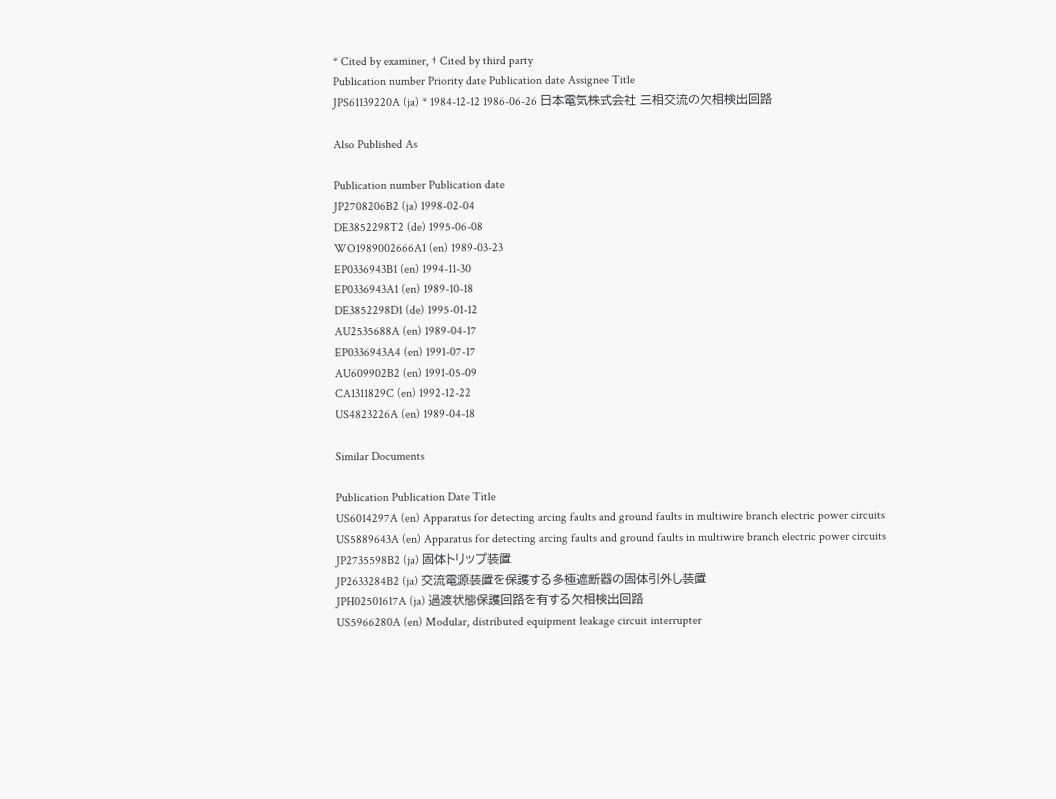* Cited by examiner, † Cited by third party
Publication number Priority date Publication date Assignee Title
JPS61139220A (ja) * 1984-12-12 1986-06-26 日本電気株式会社 三相交流の欠相検出回路

Also Published As

Publication number Publication date
JP2708206B2 (ja) 1998-02-04
DE3852298T2 (de) 1995-06-08
WO1989002666A1 (en) 1989-03-23
EP0336943B1 (en) 1994-11-30
EP0336943A1 (en) 1989-10-18
DE3852298D1 (de) 1995-01-12
AU2535688A (en) 1989-04-17
EP0336943A4 (en) 1991-07-17
AU609902B2 (en) 1991-05-09
CA1311829C (en) 1992-12-22
US4823226A (en) 1989-04-18

Similar Documents

Publication Publication Date Title
US6014297A (en) Apparatus for detecting arcing faults and ground faults in multiwire branch electric power circuits
US5889643A (en) Apparatus for detecting arcing faults and ground faults in multiwire branch electric power circuits
JP2735598B2 (ja) 固体トリップ装置
JP2633284B2 (ja) 交流電源装置を保護する多極遮断器の固体引外し装置
JPH02501617A (ja) 過渡状態保護回路を有する欠相検出回路
US5966280A (en) Modular, distributed equipment leakage circuit interrupter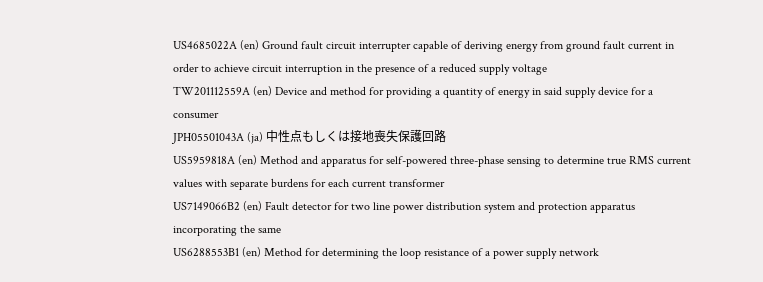US4685022A (en) Ground fault circuit interrupter capable of deriving energy from ground fault current in order to achieve circuit interruption in the presence of a reduced supply voltage
TW201112559A (en) Device and method for providing a quantity of energy in said supply device for a consumer
JPH05501043A (ja) 中性点もしくは接地喪失保護回路
US5959818A (en) Method and apparatus for self-powered three-phase sensing to determine true RMS current values with separate burdens for each current transformer
US7149066B2 (en) Fault detector for two line power distribution system and protection apparatus incorporating the same
US6288553B1 (en) Method for determining the loop resistance of a power supply network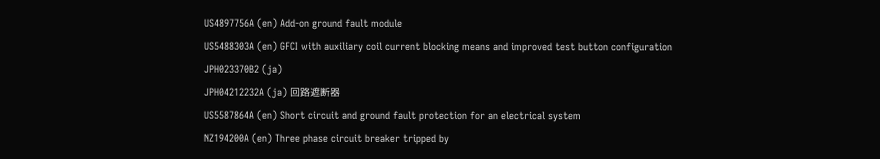US4897756A (en) Add-on ground fault module
US5488303A (en) GFCI with auxiliary coil current blocking means and improved test button configuration
JPH023370B2 (ja)
JPH04212232A (ja) 回路遮断器
US5587864A (en) Short circuit and ground fault protection for an electrical system
NZ194200A (en) Three phase circuit breaker tripped by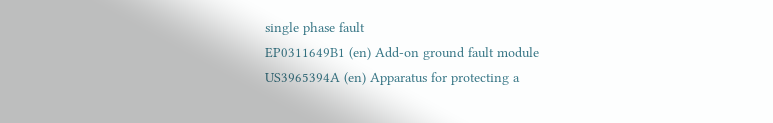single phase fault
EP0311649B1 (en) Add-on ground fault module
US3965394A (en) Apparatus for protecting a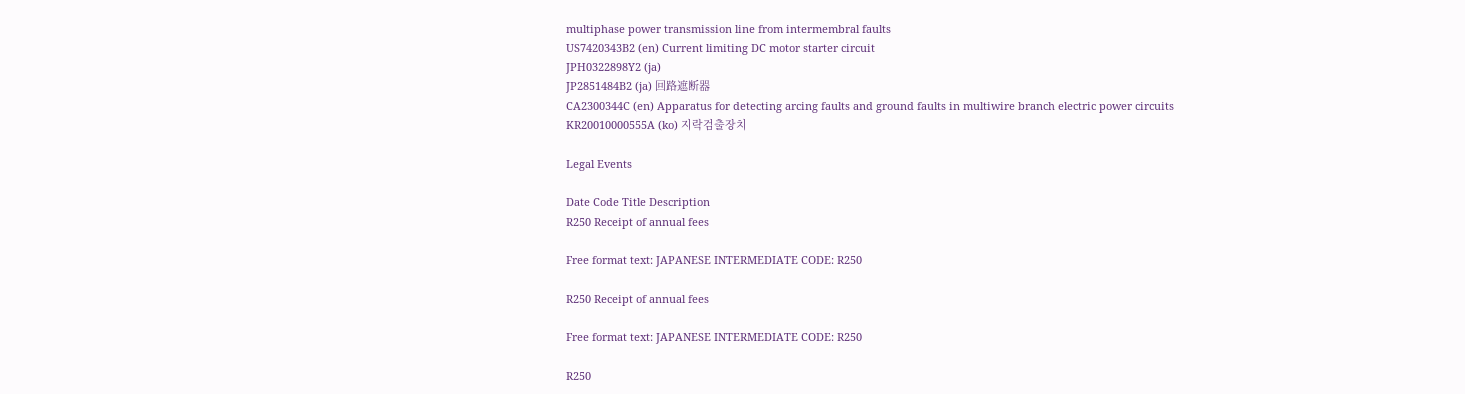multiphase power transmission line from intermembral faults
US7420343B2 (en) Current limiting DC motor starter circuit
JPH0322898Y2 (ja)
JP2851484B2 (ja) 回路遮断器
CA2300344C (en) Apparatus for detecting arcing faults and ground faults in multiwire branch electric power circuits
KR20010000555A (ko) 지락검출장치

Legal Events

Date Code Title Description
R250 Receipt of annual fees

Free format text: JAPANESE INTERMEDIATE CODE: R250

R250 Receipt of annual fees

Free format text: JAPANESE INTERMEDIATE CODE: R250

R250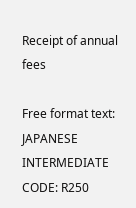Receipt of annual fees

Free format text: JAPANESE INTERMEDIATE CODE: R250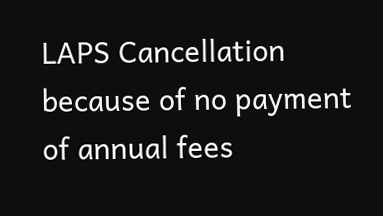LAPS Cancellation because of no payment of annual fees